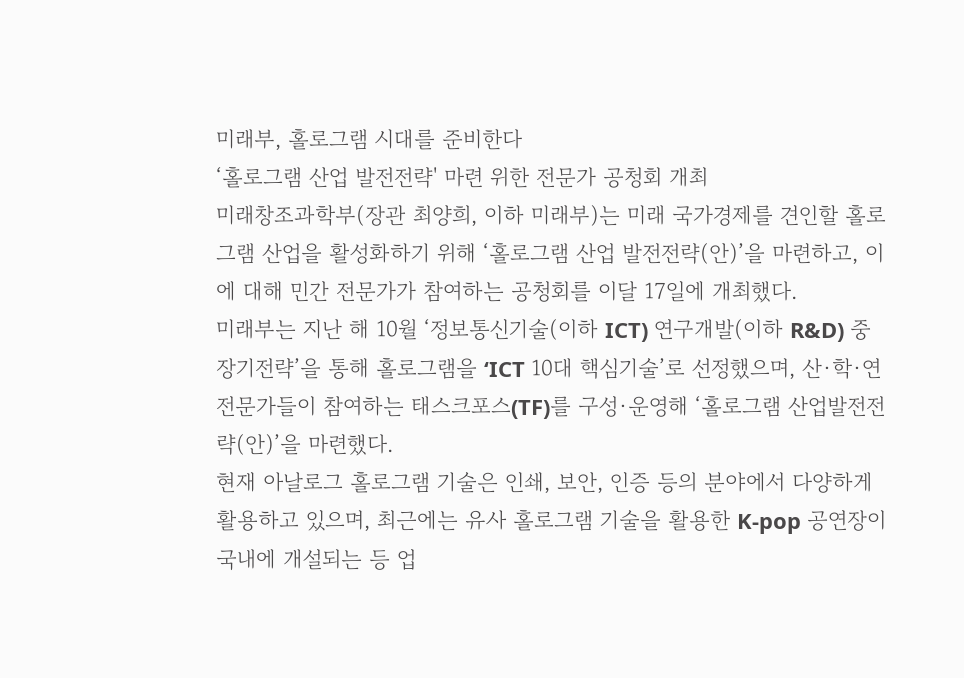미래부, 홀로그램 시대를 준비한다
‘홀로그램 산업 발전전략' 마련 위한 전문가 공청회 개최
미래창조과학부(장관 최양희, 이하 미래부)는 미래 국가경제를 견인할 홀로그램 산업을 활성화하기 위해 ‘홀로그램 산업 발전전략(안)’을 마련하고, 이에 대해 민간 전문가가 참여하는 공청회를 이달 17일에 개최했다.
미래부는 지난 해 10월 ‘정보통신기술(이하 ICT) 연구개발(이하 R&D) 중장기전략’을 통해 홀로그램을 ‘ICT 10대 핵심기술’로 선정했으며, 산·학·연 전문가들이 참여하는 태스크포스(TF)를 구성·운영해 ‘홀로그램 산업발전전략(안)’을 마련했다.
현재 아날로그 홀로그램 기술은 인쇄, 보안, 인증 등의 분야에서 다양하게 활용하고 있으며, 최근에는 유사 홀로그램 기술을 활용한 K-pop 공연장이 국내에 개설되는 등 업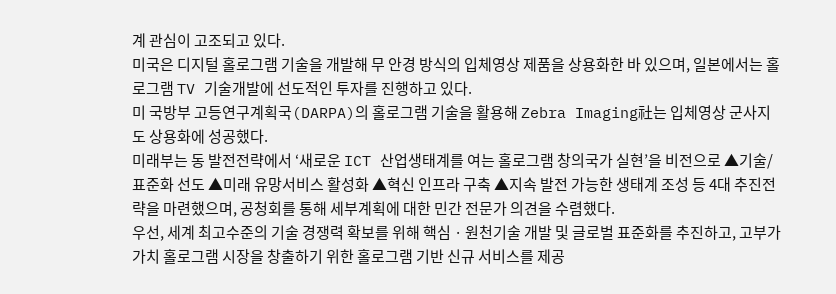계 관심이 고조되고 있다.
미국은 디지털 홀로그램 기술을 개발해 무 안경 방식의 입체영상 제품을 상용화한 바 있으며, 일본에서는 홀로그램 TV 기술개발에 선도적인 투자를 진행하고 있다.
미 국방부 고등연구계획국(DARPA)의 홀로그램 기술을 활용해 Zebra Imaging社는 입체영상 군사지도 상용화에 성공했다.
미래부는 동 발전전략에서 ‘새로운 ICT 산업생태계를 여는 홀로그램 창의국가 실현’을 비전으로 ▲기술/표준화 선도 ▲미래 유망서비스 활성화 ▲혁신 인프라 구축 ▲지속 발전 가능한 생태계 조성 등 4대 추진전략을 마련했으며, 공청회를 통해 세부계획에 대한 민간 전문가 의견을 수렴했다.
우선, 세계 최고수준의 기술 경쟁력 확보를 위해 핵심 · 원천기술 개발 및 글로벌 표준화를 추진하고, 고부가가치 홀로그램 시장을 창출하기 위한 홀로그램 기반 신규 서비스를 제공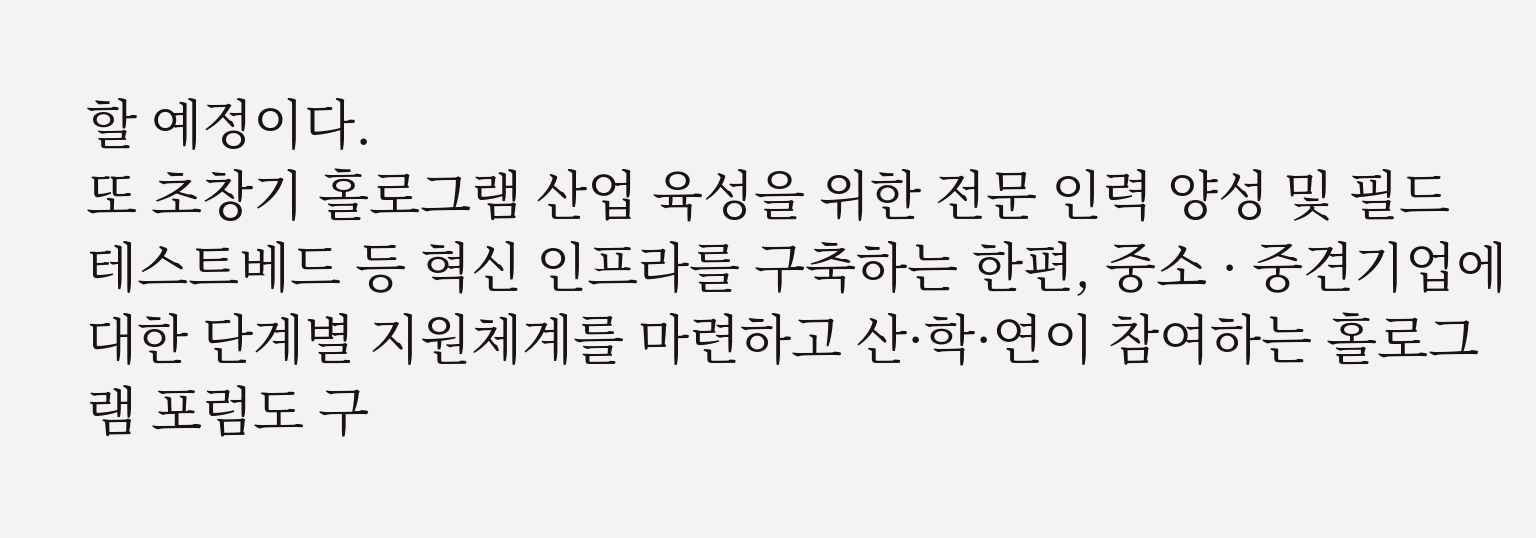할 예정이다.
또 초창기 홀로그램 산업 육성을 위한 전문 인력 양성 및 필드 테스트베드 등 혁신 인프라를 구축하는 한편, 중소 · 중견기업에 대한 단계별 지원체계를 마련하고 산·학·연이 참여하는 홀로그램 포럼도 구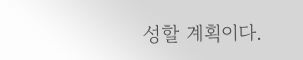성할 계획이다.